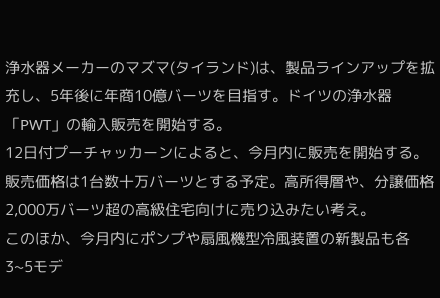浄水器メーカーのマズマ(タイランド)は、製品ラインアップを拡充し、5年後に年商10億バーツを目指す。ドイツの浄水器「PWT」の輸入販売を開始する。
12日付プーチャッカーンによると、今月内に販売を開始する。販売価格は1台数十万バーツとする予定。高所得層や、分譲価格2,000万バーツ超の高級住宅向けに売り込みたい考え。
このほか、今月内にポンプや扇風機型冷風装置の新製品も各3~5モデ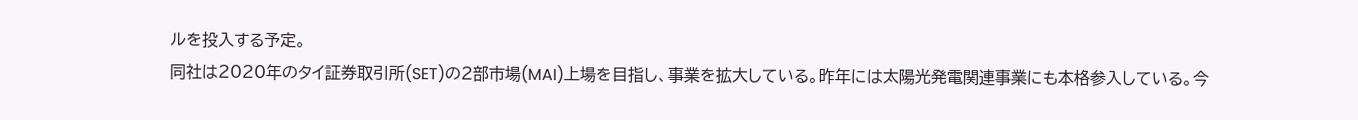ルを投入する予定。
同社は2020年のタイ証券取引所(SET)の2部市場(MAI)上場を目指し、事業を拡大している。昨年には太陽光発電関連事業にも本格参入している。今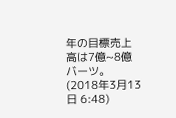年の目標売上高は7億~8億バーツ。
(2018年3月13日 6:48)